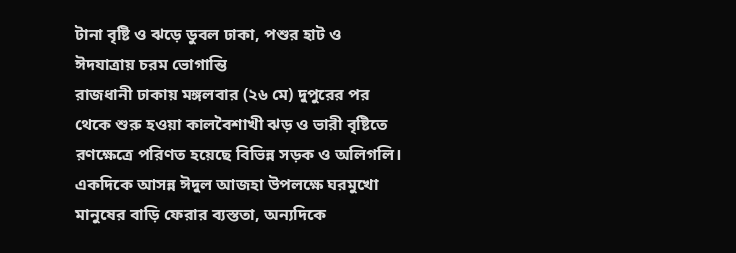টানা বৃষ্টি ও ঝড়ে ডুবল ঢাকা, পশুর হাট ও ঈদযাত্রায় চরম ভোগান্তি
রাজধানী ঢাকায় মঙ্গলবার (২৬ মে) দুপুরের পর থেকে শুরু হওয়া কালবৈশাখী ঝড় ও ভারী বৃষ্টিতে রণক্ষেত্রে পরিণত হয়েছে বিভিন্ন সড়ক ও অলিগলি। একদিকে আসন্ন ঈদুল আজহা উপলক্ষে ঘরমুখো মানুষের বাড়ি ফেরার ব্যস্ততা, অন্যদিকে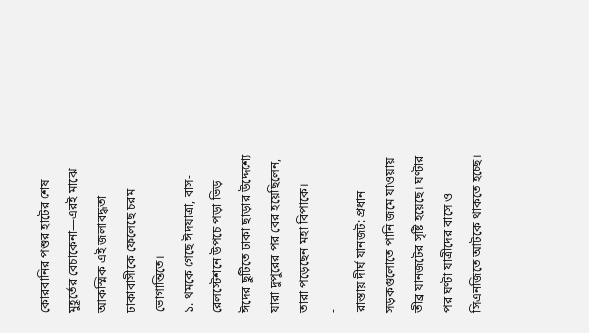কোরবানির পশুর হাটের শেষ মুহূর্তের বেচাকেনা—এরই মাঝে আকস্মিক এই জলাবদ্ধতা ঢাকাবাসীকে ফেলেছে চরম ভোগান্তিতে।
১. থমকে গেছে ঈদযাত্রা, বাস-রেলস্টেশনে উপচে পড়া ভিড়
ঈদের ছুটিতে ঢাকা ছাড়ার উদ্দেশ্যে যারা দুপুরের পর বের হয়েছিলেন, তারা পড়েছেন মহা বিপাকে।
-
রাস্তায় দীর্ঘ যানজট: প্রধান সড়কগুলোতে পানি জমে যাওয়ায় তীব্র যানজটের সৃষ্টি হয়েছে। ঘণ্টার পর ঘণ্টা যাত্রীদের বাসে ও সিএনজিতে আটকে থাকতে হচ্ছে।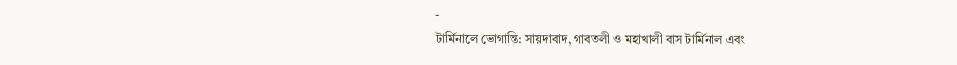-
টার্মিনালে ভোগান্তি: সায়দাবাদ, গাবতলী ও মহাখালী বাস টার্মিনাল এবং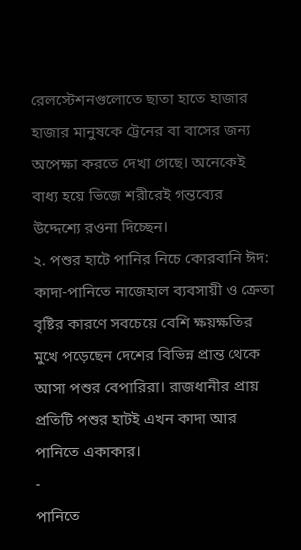রেলস্টেশনগুলোতে ছাতা হাতে হাজার হাজার মানুষকে ট্রেনের বা বাসের জন্য অপেক্ষা করতে দেখা গেছে। অনেকেই বাধ্য হয়ে ভিজে শরীরেই গন্তব্যের উদ্দেশ্যে রওনা দিচ্ছেন।
২. পশুর হাটে পানির নিচে কোরবানি ঈদ: কাদা-পানিতে নাজেহাল ব্যবসায়ী ও ক্রেতা
বৃষ্টির কারণে সবচেয়ে বেশি ক্ষয়ক্ষতির মুখে পড়েছেন দেশের বিভিন্ন প্রান্ত থেকে আসা পশুর বেপারিরা। রাজধানীর প্রায় প্রতিটি পশুর হাটই এখন কাদা আর পানিতে একাকার।
-
পানিতে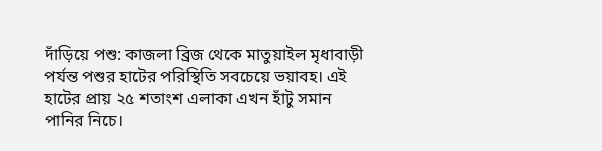দাঁড়িয়ে পশু: কাজলা ব্রিজ থেকে মাতুয়াইল মৃধাবাড়ী পর্যন্ত পশুর হাটের পরিস্থিতি সবচেয়ে ভয়াবহ। এই হাটের প্রায় ২৫ শতাংশ এলাকা এখন হাঁটু সমান পানির নিচে।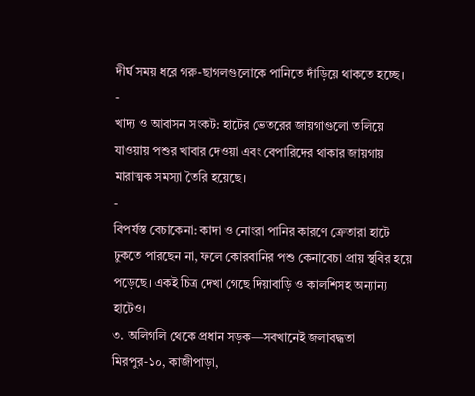দীর্ঘ সময় ধরে গরু-ছাগলগুলোকে পানিতে দাঁড়িয়ে থাকতে হচ্ছে।
-
খাদ্য ও আবাসন সংকট: হাটের ভেতরের জায়গাগুলো তলিয়ে যাওয়ায় পশুর খাবার দেওয়া এবং বেপারিদের থাকার জায়গায় মারাত্মক সমস্যা তৈরি হয়েছে।
-
বিপর্যস্ত বেচাকেনা: কাদা ও নোংরা পানির কারণে ক্রেতারা হাটে ঢুকতে পারছেন না, ফলে কোরবানির পশু কেনাবেচা প্রায় স্থবির হয়ে পড়েছে। একই চিত্র দেখা গেছে দিয়াবাড়ি ও কালশিসহ অন্যান্য হাটেও।
৩. অলিগলি থেকে প্রধান সড়ক—সবখানেই জলাবদ্ধতা
মিরপুর-১০, কাজীপাড়া,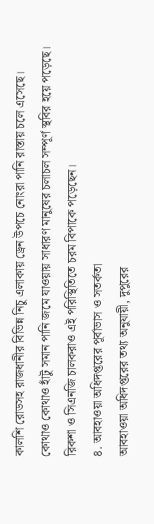কালশি রোডসহ রাজধানীর বিভিন্ন নিচু এলাকায় ড্রেন উপচে নোংরা পানি রাস্তায় চলে এসেছে। কোথাও কোথাও হাঁটু সমান পানি জমে যাওয়ায় সাধারণ মানুষের চলাচল সম্পূর্ণ স্থবির হয়ে পড়েছে। রিকশা ও সিএনজি চালকরাও এই পরিস্থিতিতে চরম বিপাকে পড়েছেন।
৪. আবহাওয়া অধিদপ্তরের পূর্বাভাস ও সতর্কতা
আবহাওয়া অধিদপ্তরের তথ্য অনুযায়ী, দুপুরের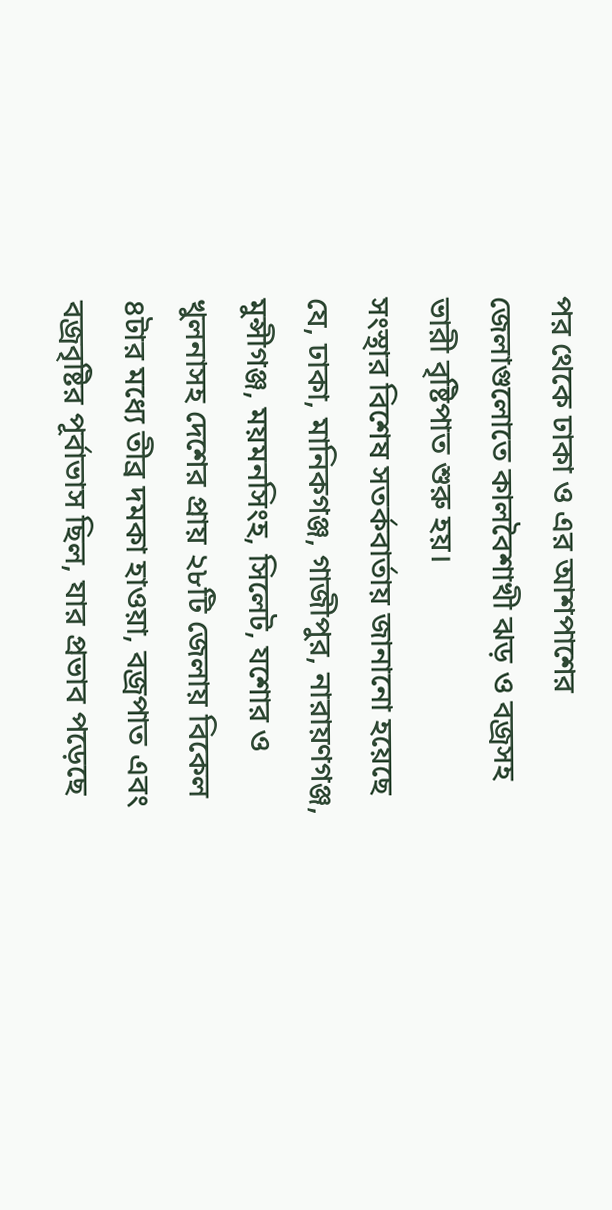পর থেকে ঢাকা ও এর আশপাশের জেলাগুলোতে কালবৈশাখী ঝড় ও বজ্রসহ ভারী বৃষ্টিপাত শুরু হয়।
সংস্থার বিশেষ সতর্কবার্তায় জানানো হয়েছে যে, ঢাকা, মানিকগঞ্জ, গাজীপুর, নারায়ণগঞ্জ, মুন্সীগঞ্জ, ময়মনসিংহ, সিলেট, যশোর ও খুলনাসহ দেশের প্রায় ২৮টি জেলায় বিকেল ৪টার মধ্যে তীব্র দমকা হাওয়া, বজ্রপাত এবং বজ্রবৃষ্টির পূর্বাভাস ছিল, যার প্রভাব পড়েছে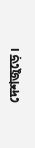দেশজুড়ে।